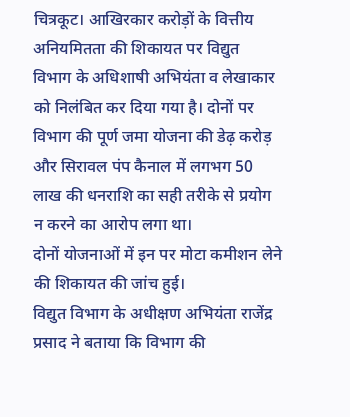चित्रकूट। आखिरकार करोड़ों के वित्तीय अनियमितता की शिकायत पर विद्युत विभाग के अधिशाषी अभियंता व लेखाकार को निलंबित कर दिया गया है। दोनों पर विभाग की पूर्ण जमा योजना की डेढ़ करोड़ और सिरावल पंप कैनाल में लगभग 50 लाख की धनराशि का सही तरीके से प्रयोग न करने का आरोप लगा था।
दोनों योजनाओं में इन पर मोटा कमीशन लेने की शिकायत की जांच हुई।
विद्युत विभाग के अधीक्षण अभियंता राजेंद्र प्रसाद ने बताया कि विभाग की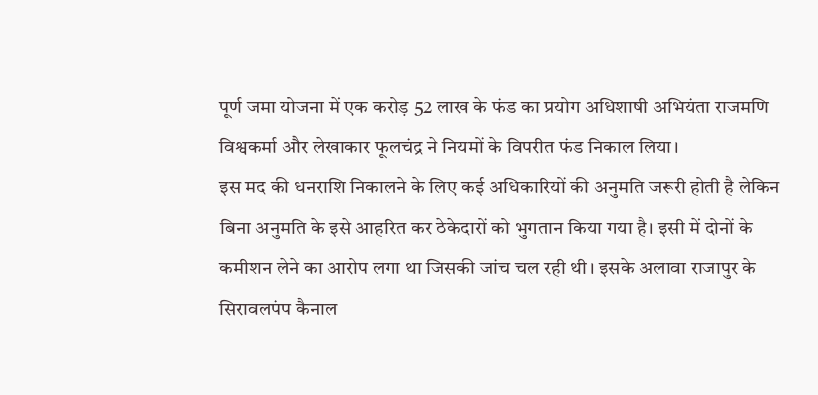पूर्ण जमा योजना में एक करोड़ 52 लाख के फंड का प्रयोग अधिशाषी अभियंता राजमणि विश्वकर्मा और लेखाकार फूलचंद्र ने नियमों के विपरीत फंड निकाल लिया।
इस मद की धनराशि निकालने के लिए कई अधिकारियों की अनुमति जरूरी होती है लेकिन बिना अनुमति के इसे आहरित कर ठेकेदारों को भुगतान किया गया है। इसी में दोनों के कमीशन लेने का आरोप लगा था जिसकी जांच चल रही थी। इसके अलावा राजापुर के सिरावलपंप कैनाल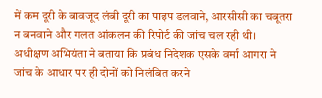में कम दूरी के बावजूद लंबी दूरी का पाइप डलवाने, आरसीसी का चबूतरा न बनवाने और गलत आंकलन की रिपोर्ट की जांच चल रही थी।
अधीक्षण अभियंता ने बताया कि प्रबंध निदेशक एसके वर्मा आगरा ने जांच के आधार पर ही दोनों को निलंबित करने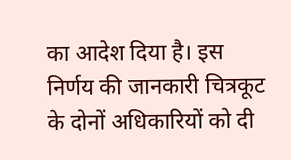का आदेश दिया है। इस निर्णय की जानकारी चित्रकूट के दोनों अधिकारियों को दी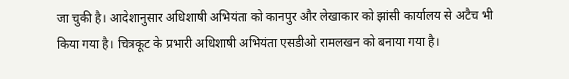जा चुकी है। आदेशानुसार अधिशाषी अभियंता को कानपुर और लेखाकार को झांसी कार्यालय से अटैच भी किया गया है। चित्रकूट के प्रभारी अधिशाषी अभियंता एसडीओ रामलखन को बनाया गया है।